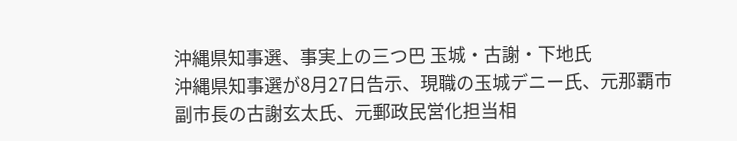沖縄県知事選、事実上の三つ巴 玉城・古謝・下地氏
沖縄県知事選が8月27日告示、現職の玉城デニー氏、元那覇市副市長の古謝玄太氏、元郵政民営化担当相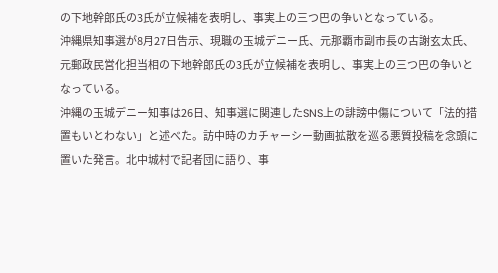の下地幹郎氏の3氏が立候補を表明し、事実上の三つ巴の争いとなっている。
沖縄県知事選が8月27日告示、現職の玉城デニー氏、元那覇市副市長の古謝玄太氏、元郵政民営化担当相の下地幹郎氏の3氏が立候補を表明し、事実上の三つ巴の争いとなっている。
沖縄の玉城デニー知事は26日、知事選に関連したSNS上の誹謗中傷について「法的措置もいとわない」と述べた。訪中時のカチャーシー動画拡散を巡る悪質投稿を念頭に置いた発言。北中城村で記者団に語り、事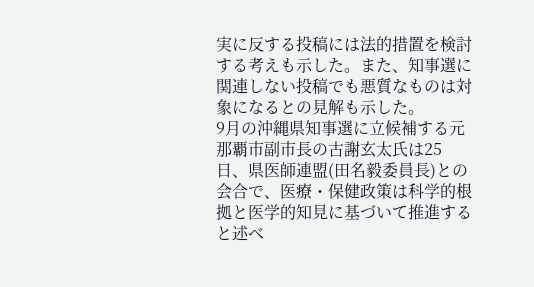実に反する投稿には法的措置を検討する考えも示した。また、知事選に関連しない投稿でも悪質なものは対象になるとの見解も示した。
9月の沖縄県知事選に立候補する元那覇市副市長の古謝玄太氏は25日、県医師連盟(田名毅委員長)との会合で、医療・保健政策は科学的根拠と医学的知見に基づいて推進すると述べ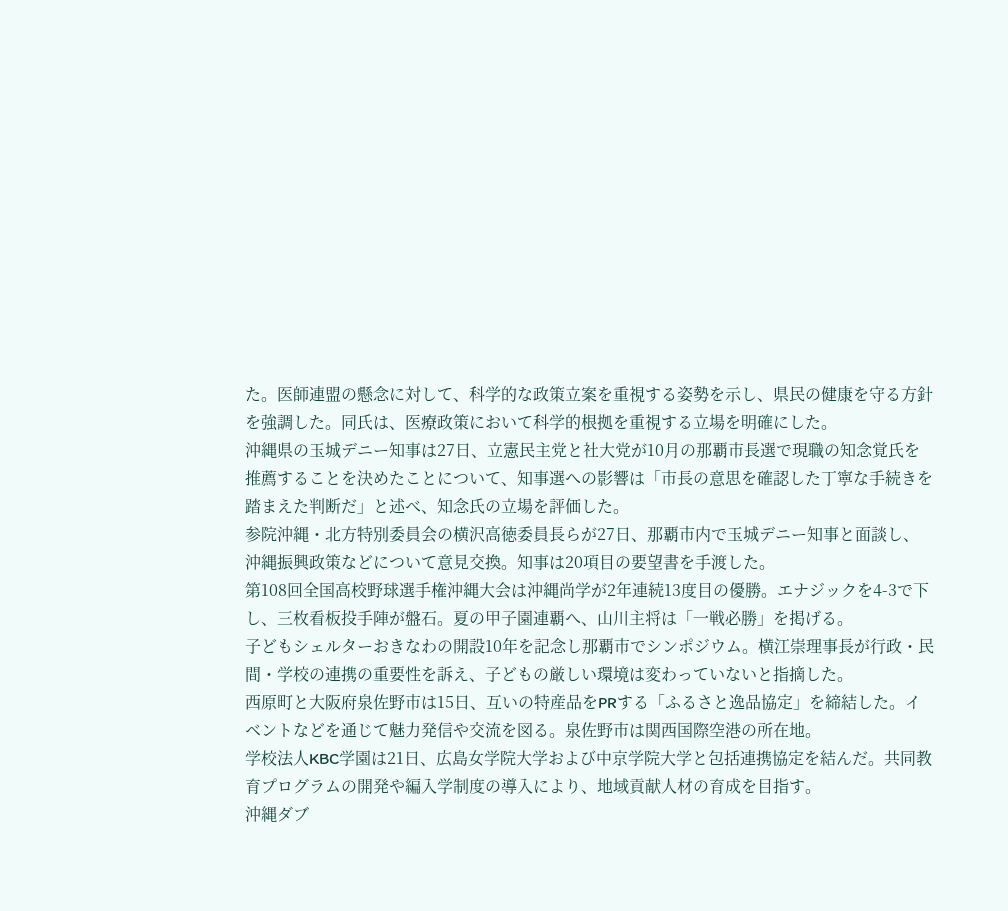た。医師連盟の懸念に対して、科学的な政策立案を重視する姿勢を示し、県民の健康を守る方針を強調した。同氏は、医療政策において科学的根拠を重視する立場を明確にした。
沖縄県の玉城デニー知事は27日、立憲民主党と社大党が10月の那覇市長選で現職の知念覚氏を推薦することを決めたことについて、知事選への影響は「市長の意思を確認した丁寧な手続きを踏まえた判断だ」と述べ、知念氏の立場を評価した。
参院沖縄・北方特別委員会の横沢高徳委員長らが27日、那覇市内で玉城デニー知事と面談し、沖縄振興政策などについて意見交換。知事は20項目の要望書を手渡した。
第108回全国高校野球選手権沖縄大会は沖縄尚学が2年連続13度目の優勝。エナジックを4-3で下し、三枚看板投手陣が盤石。夏の甲子園連覇へ、山川主将は「一戦必勝」を掲げる。
子どもシェルターおきなわの開設10年を記念し那覇市でシンポジウム。横江崇理事長が行政・民間・学校の連携の重要性を訴え、子どもの厳しい環境は変わっていないと指摘した。
西原町と大阪府泉佐野市は15日、互いの特産品をPRする「ふるさと逸品協定」を締結した。イベントなどを通じて魅力発信や交流を図る。泉佐野市は関西国際空港の所在地。
学校法人KBC学園は21日、広島女学院大学および中京学院大学と包括連携協定を結んだ。共同教育プログラムの開発や編入学制度の導入により、地域貢献人材の育成を目指す。
沖縄ダブ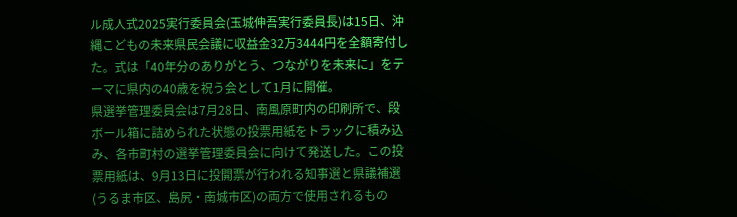ル成人式2025実行委員会(玉城伸吾実行委員長)は15日、沖縄こどもの未来県民会議に収益金32万3444円を全額寄付した。式は「40年分のありがとう、つながりを未来に」をテーマに県内の40歳を祝う会として1月に開催。
県選挙管理委員会は7月28日、南風原町内の印刷所で、段ボール箱に詰められた状態の投票用紙をトラックに積み込み、各市町村の選挙管理委員会に向けて発送した。この投票用紙は、9月13日に投開票が行われる知事選と県議補選(うるま市区、島尻・南城市区)の両方で使用されるもの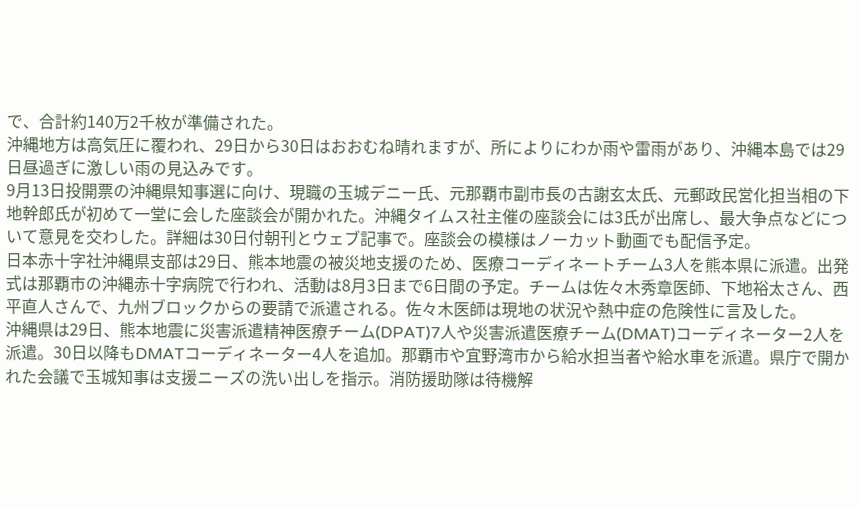で、合計約140万2千枚が準備された。
沖縄地方は高気圧に覆われ、29日から30日はおおむね晴れますが、所によりにわか雨や雷雨があり、沖縄本島では29日昼過ぎに激しい雨の見込みです。
9月13日投開票の沖縄県知事選に向け、現職の玉城デニー氏、元那覇市副市長の古謝玄太氏、元郵政民営化担当相の下地幹郎氏が初めて一堂に会した座談会が開かれた。沖縄タイムス社主催の座談会には3氏が出席し、最大争点などについて意見を交わした。詳細は30日付朝刊とウェブ記事で。座談会の模様はノーカット動画でも配信予定。
日本赤十字社沖縄県支部は29日、熊本地震の被災地支援のため、医療コーディネートチーム3人を熊本県に派遣。出発式は那覇市の沖縄赤十字病院で行われ、活動は8月3日まで6日間の予定。チームは佐々木秀章医師、下地裕太さん、西平直人さんで、九州ブロックからの要請で派遣される。佐々木医師は現地の状況や熱中症の危険性に言及した。
沖縄県は29日、熊本地震に災害派遣精神医療チーム(DPAT)7人や災害派遣医療チーム(DMAT)コーディネーター2人を派遣。30日以降もDMATコーディネーター4人を追加。那覇市や宜野湾市から給水担当者や給水車を派遣。県庁で開かれた会議で玉城知事は支援ニーズの洗い出しを指示。消防援助隊は待機解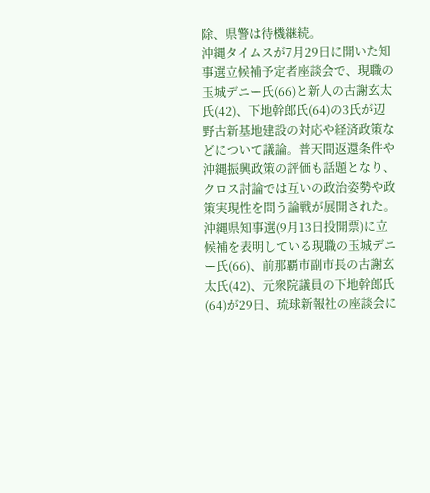除、県警は待機継続。
沖縄タイムスが7月29日に開いた知事選立候補予定者座談会で、現職の玉城デニー氏(66)と新人の古謝玄太氏(42)、下地幹郎氏(64)の3氏が辺野古新基地建設の対応や経済政策などについて議論。普天間返還条件や沖縄振興政策の評価も話題となり、クロス討論では互いの政治姿勢や政策実現性を問う論戦が展開された。
沖縄県知事選(9月13日投開票)に立候補を表明している現職の玉城デニー氏(66)、前那覇市副市長の古謝玄太氏(42)、元衆院議員の下地幹郎氏(64)が29日、琉球新報社の座談会に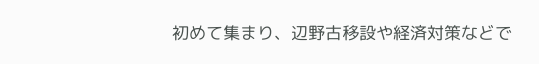初めて集まり、辺野古移設や経済対策などで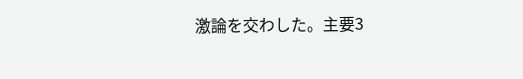激論を交わした。主要3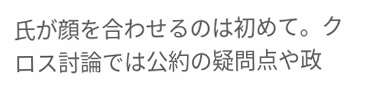氏が顔を合わせるのは初めて。クロス討論では公約の疑問点や政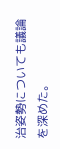治姿勢についても議論を深めた。